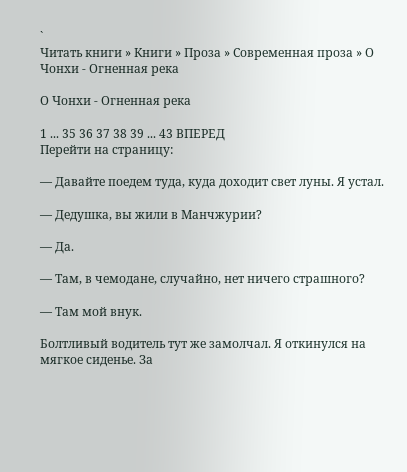`
Читать книги » Книги » Проза » Современная проза » О Чонхи - Огненная река

О Чонхи - Огненная река

1 ... 35 36 37 38 39 ... 43 ВПЕРЕД
Перейти на страницу:

— Давайте поедем туда, куда доходит свет луны. Я устал.

— Дедушка, вы жили в Манчжурии?

— Да.

— Там, в чемодане, случайно, нет ничего страшного?

— Там мой внук.

Болтливый водитель тут же замолчал. Я откинулся на мягкое сиденье. За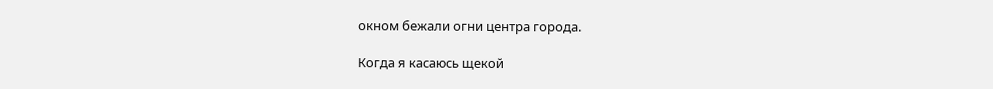окном бежали огни центра города.

Когда я касаюсь щекой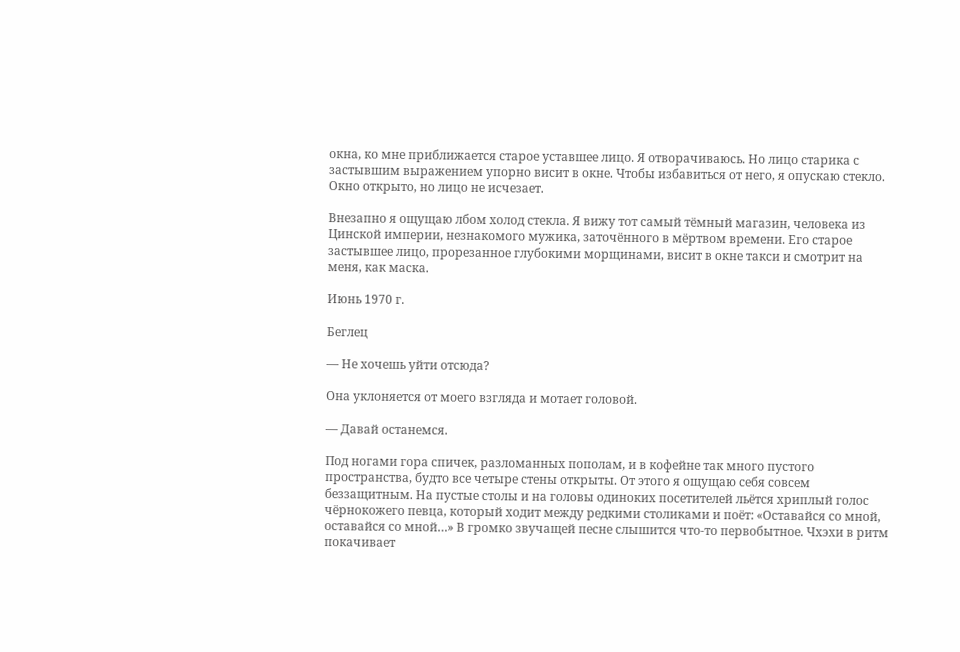окна, ко мне приближается старое уставшее лицо. Я отворачиваюсь. Но лицо старика с застывшим выражением упорно висит в окне. Чтобы избавиться от него, я опускаю стекло. Окно открыто, но лицо не исчезает.

Внезапно я ощущаю лбом холод стекла. Я вижу тот самый тёмный магазин, человека из Цинской империи, незнакомого мужика, заточённого в мёртвом времени. Его старое застывшее лицо, прорезанное глубокими морщинами, висит в окне такси и смотрит на меня, как маска.

Июнь 1970 г.

Беглец

— Не хочешь уйти отсюда?

Она уклоняется от моего взгляда и мотает головой.

— Давай останемся.

Под ногами гора спичек, разломанных пополам, и в кофейне так много пустого пространства, будто все четыре стены открыты. От этого я ощущаю себя совсем беззащитным. На пустые столы и на головы одиноких посетителей льётся хриплый голос чёрнокожего певца, который ходит между редкими столиками и поёт: «Оставайся со мной, оставайся со мной…» В громко звучащей песне слышится что-то первобытное. Чхэхи в ритм покачивает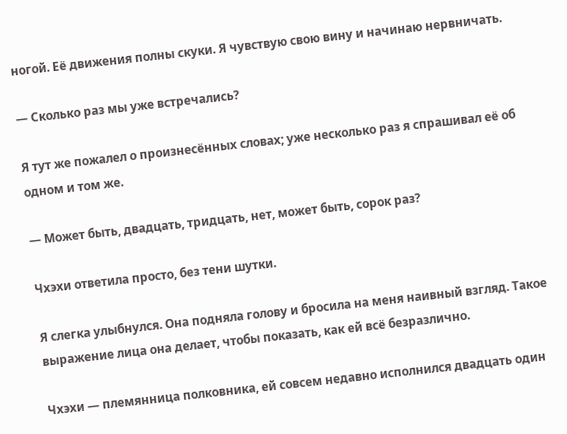ногой. Её движения полны скуки. Я чувствую свою вину и начинаю нервничать.

— Сколько раз мы уже встречались?

Я тут же пожалел о произнесённых словах; уже несколько раз я спрашивал её об одном и том же.

— Может быть, двадцать, тридцать, нет, может быть, сорок раз?

Чхэхи ответила просто, без тени шутки.

Я слегка улыбнулся. Она подняла голову и бросила на меня наивный взгляд. Такое выражение лица она делает, чтобы показать, как ей всё безразлично.

Чхэхи — племянница полковника, ей совсем недавно исполнился двадцать один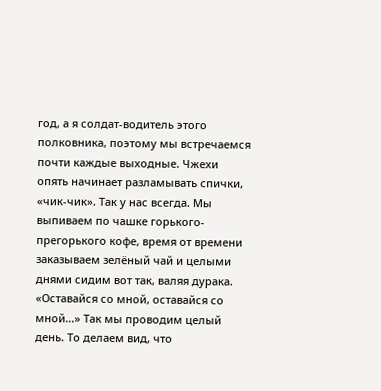год, а я солдат-водитель этого полковника, поэтому мы встречаемся почти каждые выходные. Чжехи опять начинает разламывать спички, «чик-чик». Так у нас всегда. Мы выпиваем по чашке горького-прегорького кофе, время от времени заказываем зелёный чай и целыми днями сидим вот так, валяя дурака. «Оставайся со мной, оставайся со мной…» Так мы проводим целый день. То делаем вид, что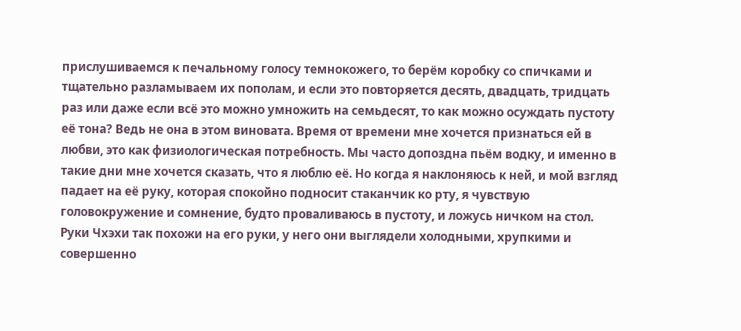прислушиваемся к печальному голосу темнокожего, то берём коробку со спичками и тщательно разламываем их пополам, и если это повторяется десять, двадцать, тридцать раз или даже если всё это можно умножить на семьдесят, то как можно осуждать пустоту её тона? Ведь не она в этом виновата. Время от времени мне хочется признаться ей в любви, это как физиологическая потребность. Мы часто допоздна пьём водку, и именно в такие дни мне хочется сказать, что я люблю её. Но когда я наклоняюсь к ней, и мой взгляд падает на её руку, которая спокойно подносит стаканчик ко рту, я чувствую головокружение и сомнение, будто проваливаюсь в пустоту, и ложусь ничком на стол. Руки Чхэхи так похожи на его руки, у него они выглядели холодными, хрупкими и совершенно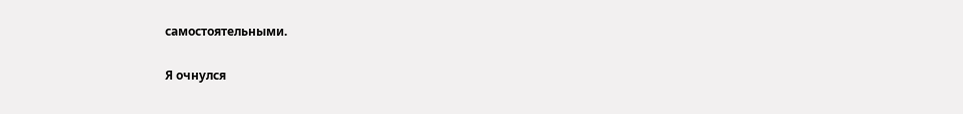самостоятельными.

Я очнулся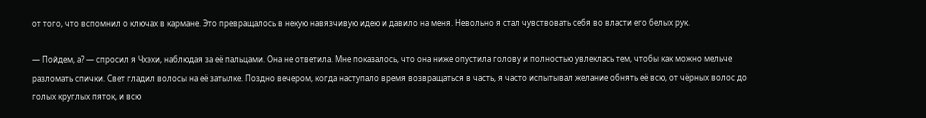от того, что вспомнил о ключах в кармане. Это превращалось в некую навязчивую идею и давило на меня. Невольно я стал чувствовать себя во власти его белых рук.

— Пойдем, а? — спросил я Чхэхи, наблюдая за её пальцами. Она не ответила. Мне показалось, что она ниже опустила голову и полностью увлеклась тем, чтобы как можно мельче разломать спички. Свет гладил волосы на её затылке. Поздно вечером, когда наступало время возвращаться в часть, я часто испытывал желание обнять её всю, от чёрных волос до голых круглых пяток, и всю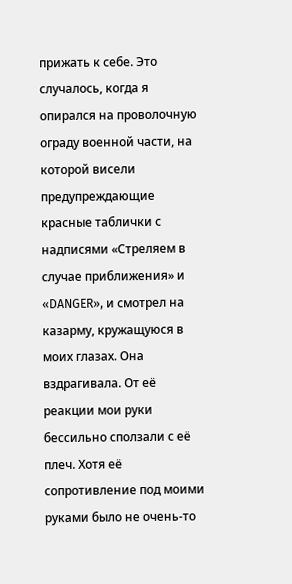прижать к себе. Это случалось, когда я опирался на проволочную ограду военной части, на которой висели предупреждающие красные таблички с надписями «Стреляем в случае приближения» и «DANGER», и смотрел на казарму, кружащуюся в моих глазах. Она вздрагивала. От её реакции мои руки бессильно сползали с её плеч. Хотя её сопротивление под моими руками было не очень-то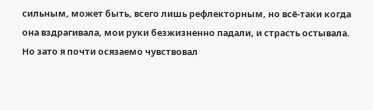сильным, может быть, всего лишь рефлекторным, но всё-таки когда она вздрагивала, мои руки безжизненно падали, и страсть остывала. Но зато я почти осязаемо чувствовал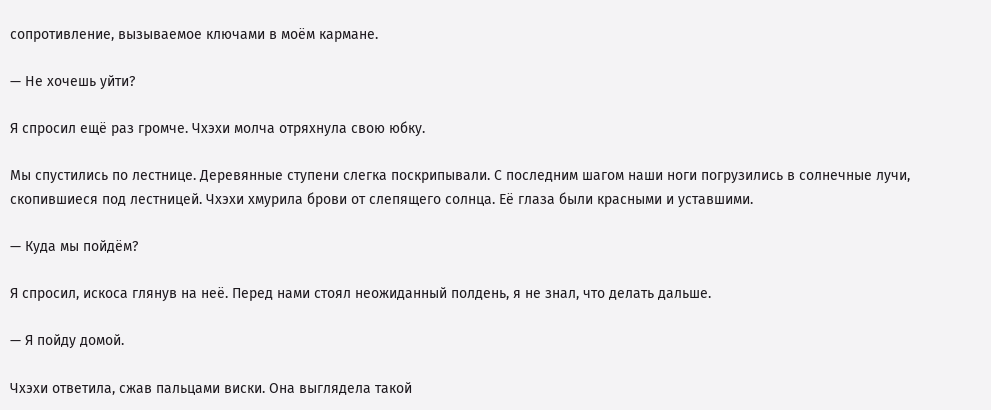сопротивление, вызываемое ключами в моём кармане.

— Не хочешь уйти?

Я спросил ещё раз громче. Чхэхи молча отряхнула свою юбку.

Мы спустились по лестнице. Деревянные ступени слегка поскрипывали. С последним шагом наши ноги погрузились в солнечные лучи, скопившиеся под лестницей. Чхэхи хмурила брови от слепящего солнца. Её глаза были красными и уставшими.

— Куда мы пойдём?

Я спросил, искоса глянув на неё. Перед нами стоял неожиданный полдень, я не знал, что делать дальше.

— Я пойду домой.

Чхэхи ответила, сжав пальцами виски. Она выглядела такой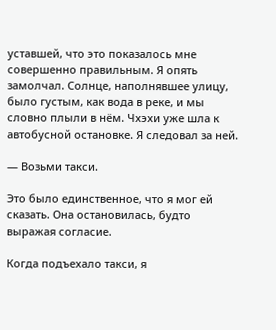уставшей, что это показалось мне совершенно правильным. Я опять замолчал. Солнце, наполнявшее улицу, было густым, как вода в реке, и мы словно плыли в нём. Чхэхи уже шла к автобусной остановке. Я следовал за ней.

— Возьми такси.

Это было единственное, что я мог ей сказать. Она остановилась, будто выражая согласие.

Когда подъехало такси, я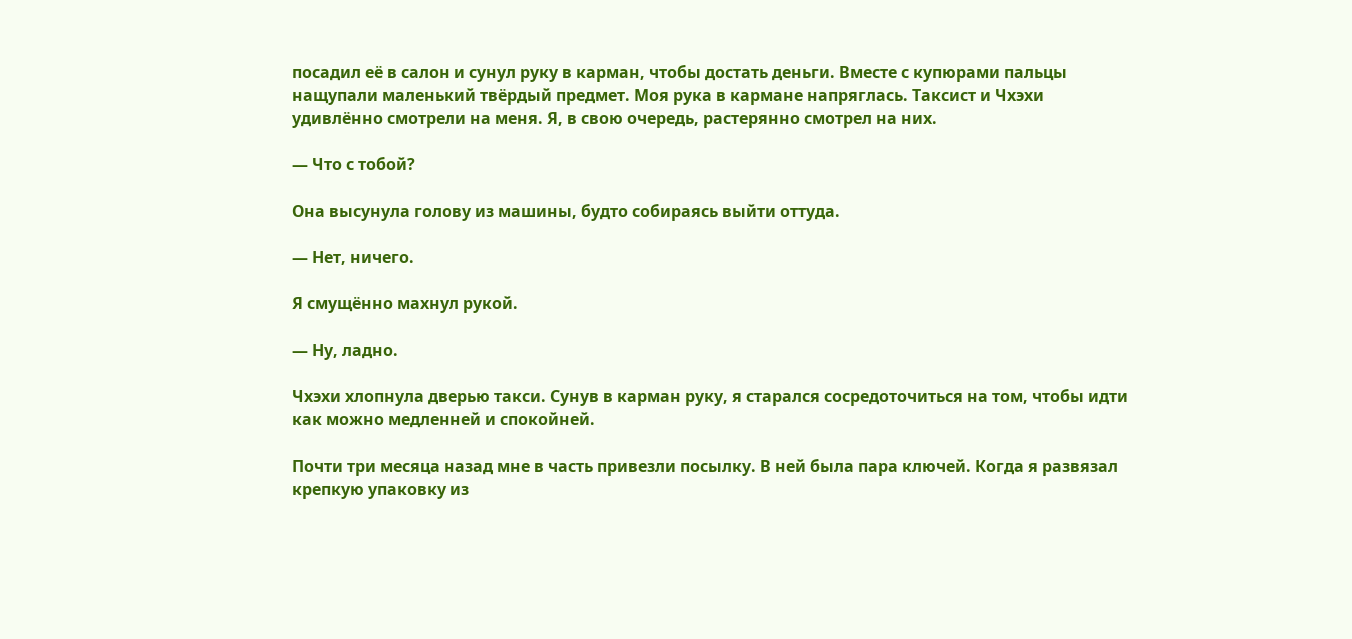посадил её в салон и сунул руку в карман, чтобы достать деньги. Вместе с купюрами пальцы нащупали маленький твёрдый предмет. Моя рука в кармане напряглась. Таксист и Чхэхи удивлённо смотрели на меня. Я, в свою очередь, растерянно смотрел на них.

— Что с тобой?

Она высунула голову из машины, будто собираясь выйти оттуда.

— Нет, ничего.

Я смущённо махнул рукой.

— Ну, ладно.

Чхэхи хлопнула дверью такси. Сунув в карман руку, я старался сосредоточиться на том, чтобы идти как можно медленней и спокойней.

Почти три месяца назад мне в часть привезли посылку. В ней была пара ключей. Когда я развязал крепкую упаковку из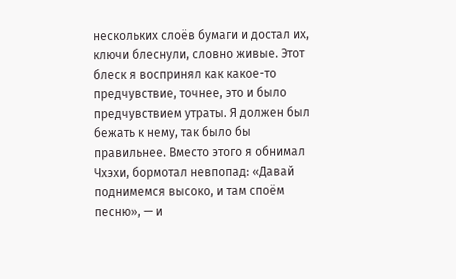нескольких слоёв бумаги и достал их, ключи блеснули, словно живые. Этот блеск я воспринял как какое-то предчувствие, точнее, это и было предчувствием утраты. Я должен был бежать к нему, так было бы правильнее. Вместо этого я обнимал Чхэхи, бормотал невпопад: «Давай поднимемся высоко, и там споём песню», — и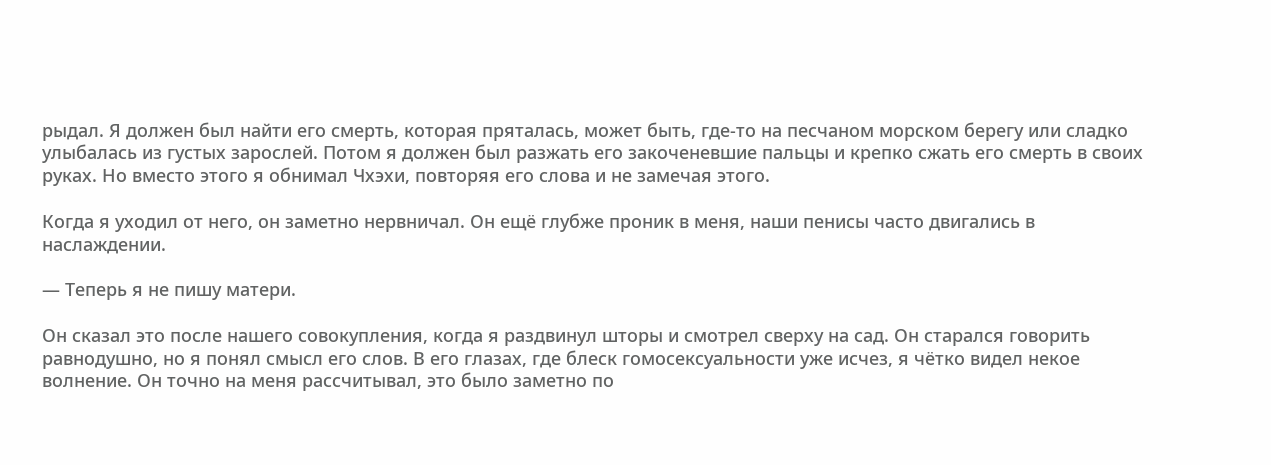рыдал. Я должен был найти его смерть, которая пряталась, может быть, где-то на песчаном морском берегу или сладко улыбалась из густых зарослей. Потом я должен был разжать его закоченевшие пальцы и крепко сжать его смерть в своих руках. Но вместо этого я обнимал Чхэхи, повторяя его слова и не замечая этого.

Когда я уходил от него, он заметно нервничал. Он ещё глубже проник в меня, наши пенисы часто двигались в наслаждении.

— Теперь я не пишу матери.

Он сказал это после нашего совокупления, когда я раздвинул шторы и смотрел сверху на сад. Он старался говорить равнодушно, но я понял смысл его слов. В его глазах, где блеск гомосексуальности уже исчез, я чётко видел некое волнение. Он точно на меня рассчитывал, это было заметно по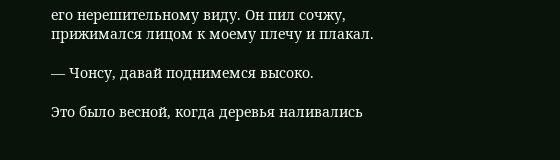его нерешительному виду. Он пил сочжу, прижимался лицом к моему плечу и плакал.

— Чонсу, давай поднимемся высоко.

Это было весной, когда деревья наливались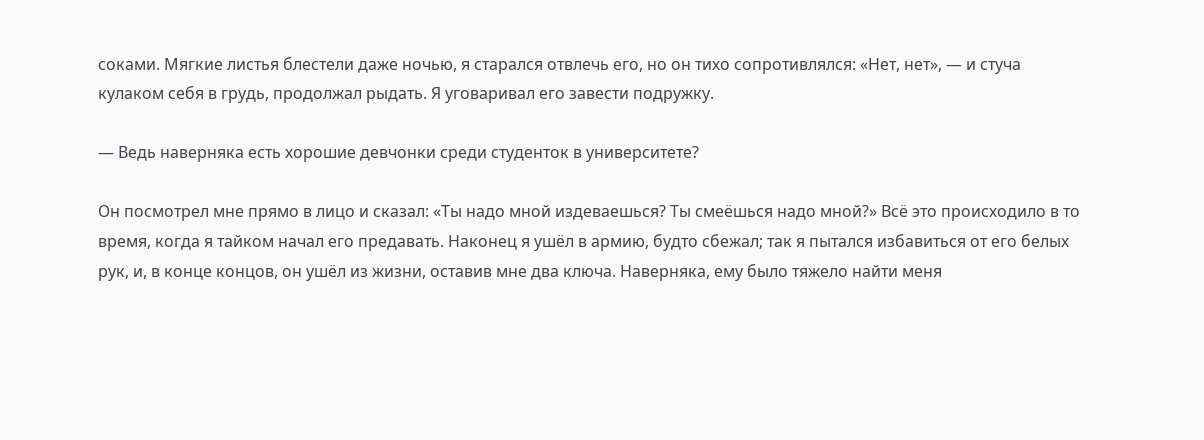соками. Мягкие листья блестели даже ночью, я старался отвлечь его, но он тихо сопротивлялся: «Нет, нет», — и стуча кулаком себя в грудь, продолжал рыдать. Я уговаривал его завести подружку.

— Ведь наверняка есть хорошие девчонки среди студенток в университете?

Он посмотрел мне прямо в лицо и сказал: «Ты надо мной издеваешься? Ты смеёшься надо мной?» Всё это происходило в то время, когда я тайком начал его предавать. Наконец я ушёл в армию, будто сбежал; так я пытался избавиться от его белых рук, и, в конце концов, он ушёл из жизни, оставив мне два ключа. Наверняка, ему было тяжело найти меня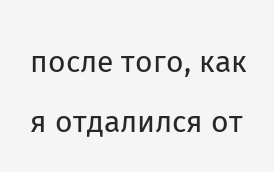после того, как я отдалился от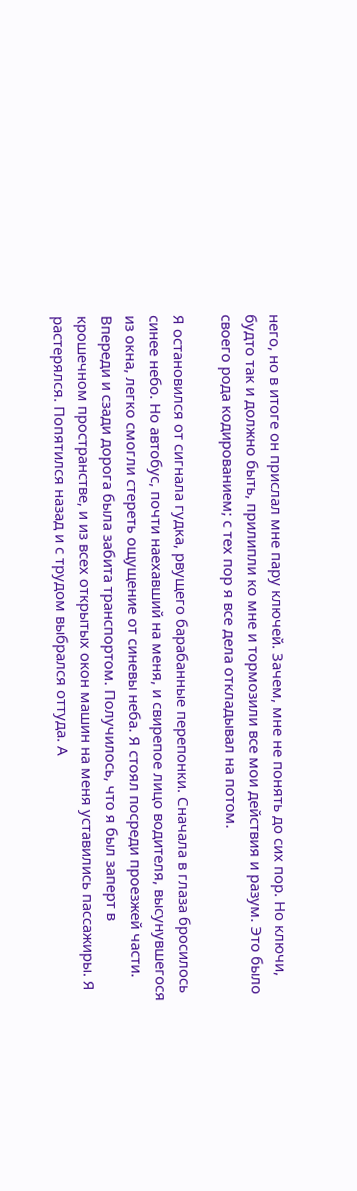него, но в итоге он прислал мне пару ключей. Зачем, мне не понять до сих пор. Но ключи, будто так и должно быть, прилипли ко мне и тормозили все мои действия и разум. Это было своего рода кодированием; с тех пор я все дела откладывал на потом.

Я остановился от сигнала гудка, рвущего барабанные перепонки. Сначала в глаза бросилось синее небо. Но автобус, почти наехавший на меня, и свирепое лицо водителя, высунувшегося из окна, легко смогли стереть ощущение от синевы неба. Я стоял посреди проезжей части. Впереди и сзади дорога была забита транспортом. Получилось, что я был заперт в крошечном пространстве, и из всех открытых окон машин на меня уставились пассажиры. Я растерялся. Попятился назад и с трудом выбрался оттуда. А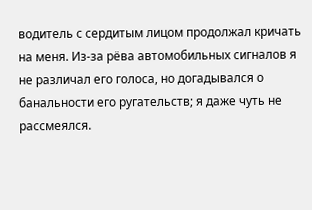водитель с сердитым лицом продолжал кричать на меня. Из-за рёва автомобильных сигналов я не различал его голоса, но догадывался о банальности его ругательств; я даже чуть не рассмеялся.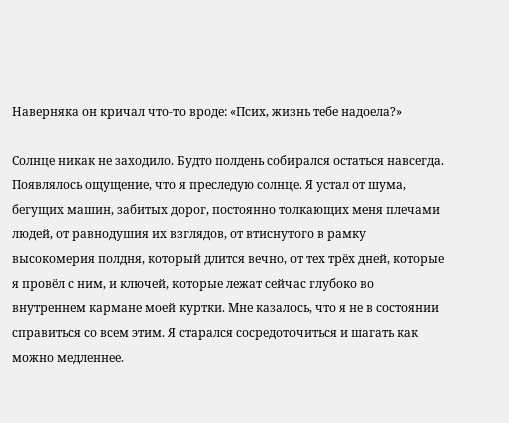Наверняка он кричал что-то вроде: «Псих, жизнь тебе надоела?»

Солнце никак не заходило. Будто полдень собирался остаться навсегда. Появлялось ощущение, что я преследую солнце. Я устал от шума, бегущих машин, забитых дорог, постоянно толкающих меня плечами людей, от равнодушия их взглядов, от втиснутого в рамку высокомерия полдня, который длится вечно, от тех трёх дней, которые я провёл с ним, и ключей, которые лежат сейчас глубоко во внутреннем кармане моей куртки. Мне казалось, что я не в состоянии справиться со всем этим. Я старался сосредоточиться и шагать как можно медленнее.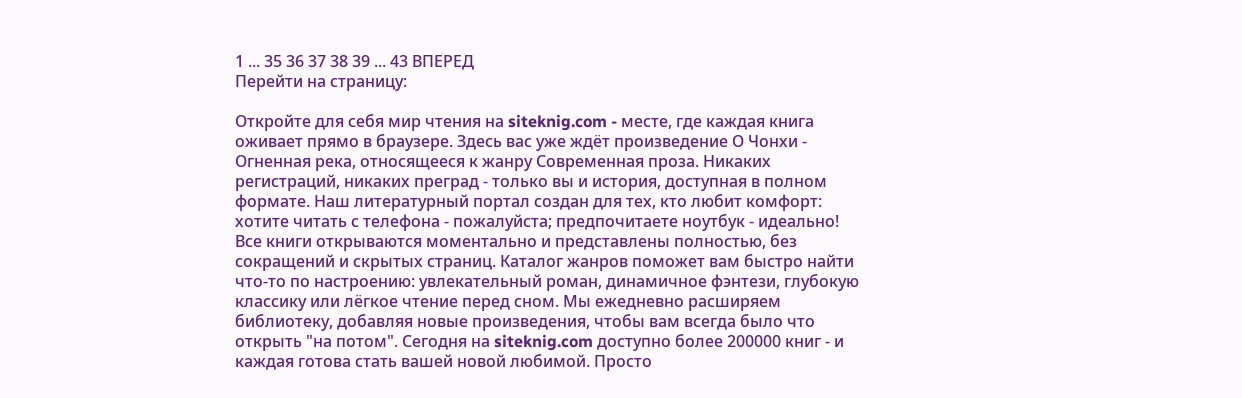1 ... 35 36 37 38 39 ... 43 ВПЕРЕД
Перейти на страницу:

Откройте для себя мир чтения на siteknig.com - месте, где каждая книга оживает прямо в браузере. Здесь вас уже ждёт произведение О Чонхи - Огненная река, относящееся к жанру Современная проза. Никаких регистраций, никаких преград - только вы и история, доступная в полном формате. Наш литературный портал создан для тех, кто любит комфорт: хотите читать с телефона - пожалуйста; предпочитаете ноутбук - идеально! Все книги открываются моментально и представлены полностью, без сокращений и скрытых страниц. Каталог жанров поможет вам быстро найти что-то по настроению: увлекательный роман, динамичное фэнтези, глубокую классику или лёгкое чтение перед сном. Мы ежедневно расширяем библиотеку, добавляя новые произведения, чтобы вам всегда было что открыть "на потом". Сегодня на siteknig.com доступно более 200000 книг - и каждая готова стать вашей новой любимой. Просто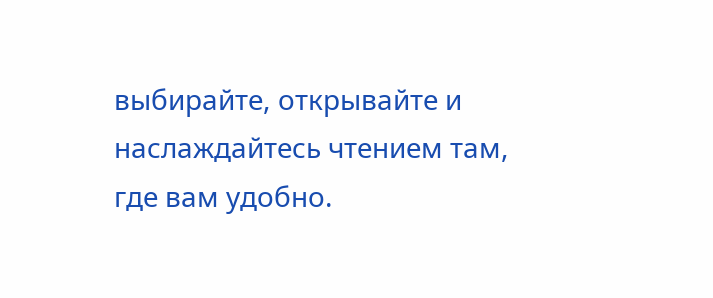выбирайте, открывайте и наслаждайтесь чтением там, где вам удобно.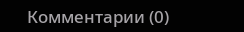Комментарии (0)